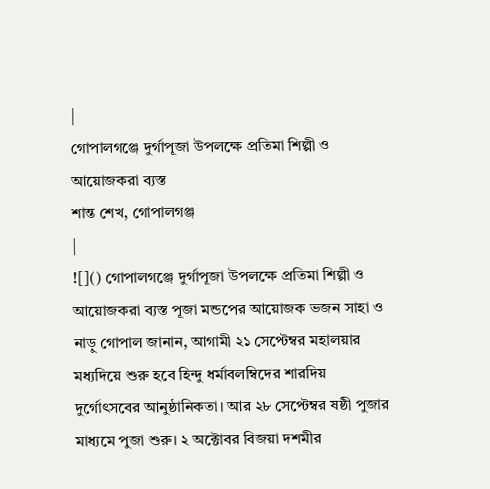|
গোপালগঞ্জে দুর্গাপূজা উপলক্ষে প্রতিমা শিল্পী ও আয়োজকরা ব্যস্ত
শান্ত শেখ, গোপালগঞ্জ
|
![]() গোপালগঞ্জে দুর্গাপূজা উপলক্ষে প্রতিমা শিল্পী ও আয়োজকরা ব্যস্ত পূজা মন্ডপের আয়োজক ভজন সাহা ও নাড়ু গোপাল জানান, আগামী ২১ সেপ্টেম্বর মহালয়ার মধ্যদিয়ে শুরু হবে হিন্দু ধর্মাবলম্বিদের শারদিয় দুর্গোৎসবের আনুষ্ঠানিকতা। আর ২৮ সেপ্টেম্বর ষষ্ঠী পুজার মাধ্যমে পুজা শুরু। ২ অক্টোবর বিজয়া দশমীর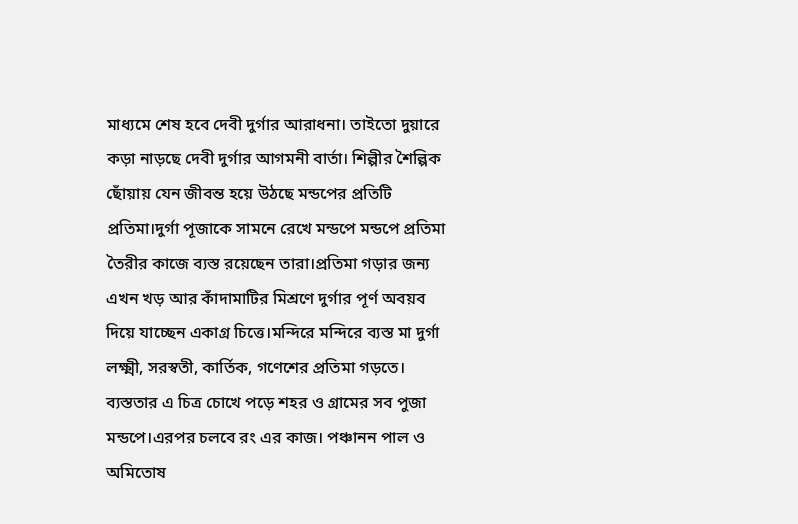মাধ্যমে শেষ হবে দেবী দুর্গার আরাধনা। তাইতো দুয়ারে কড়া নাড়ছে দেবী দুর্গার আগমনী বার্তা। শিল্পীর শৈল্পিক ছোঁয়ায় যেন জীবন্ত হয়ে উঠছে মন্ডপের প্রতিটি প্রতিমা।দুর্গা পূজাকে সামনে রেখে মন্ডপে মন্ডপে প্রতিমা তৈরীর কাজে ব্যস্ত রয়েছেন তারা।প্রতিমা গড়ার জন্য এখন খড় আর কাঁদামাটির মিশ্রণে দুর্গার পূর্ণ অবয়ব দিয়ে যাচ্ছেন একাগ্র চিত্তে।মন্দিরে মন্দিরে ব্যস্ত মা দুর্গা লক্ষ্মী, সরস্বতী, কার্তিক, গণেশের প্রতিমা গড়তে। ব্যস্ততার এ চিত্র চোখে পড়ে শহর ও গ্রামের সব পুজা মন্ডপে।এরপর চলবে রং এর কাজ। পঞ্চানন পাল ও অমিতোষ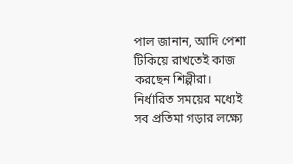পাল জানান, আদি পেশা টিকিয়ে রাখতেই কাজ করছেন শিল্পীরা। নির্ধারিত সময়ের মধ্যেই সব প্রতিমা গড়ার লক্ষ্যে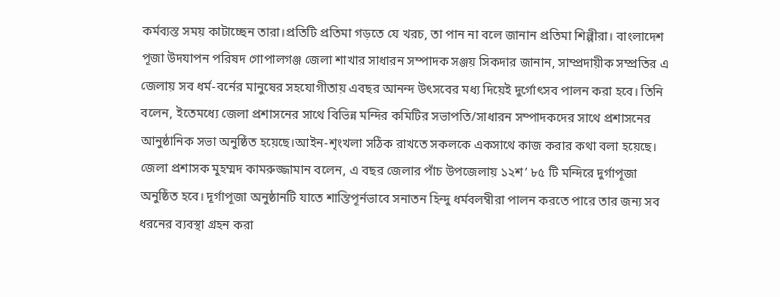কর্মব্যস্ত সময় কাটাচ্ছেন তারা।প্রতিটি প্রতিমা গড়তে যে খরচ, তা পান না বলে জানান প্রতিমা শিল্পীরা। বাংলাদেশ পূজা উদযাপন পরিষদ গোপালগঞ্জ জেলা শাখার সাধারন সম্পাদক সঞ্জয় সিকদার জানান, সাম্প্রদায়ীক সম্প্রতির এ জেলায় সব ধর্ম-বর্নের মানুষের সহযোগীতায় এবছর আনন্দ উৎসবের মধ্য দিয়েই দুর্গোৎসব পালন করা হবে। তিনি বলেন, ইতেমধ্যে জেলা প্রশাসনের সাথে বিভিন্ন মন্দির কমিটির সভাপতি/সাধারন সম্পাদকদের সাথে প্রশাসনের আনুষ্ঠানিক সভা অনুষ্ঠিত হয়েছে।আইন-শৃংখলা সঠিক রাখতে সকলকে একসাথে কাজ করার কথা বলা হয়েছে। জেলা প্রশাসক মুহম্মদ কামরুজ্জামান বলেন, এ বছর জেলার পাঁচ উপজেলায় ১২শ’ ৮৫ টি মন্দিরে দুর্গাপূজা অনুষ্ঠিত হবে। দূর্গাপূজা অনুষ্ঠানটি যাতে শান্তিপূর্নভাবে সনাতন হিন্দু ধর্মবলম্বীরা পালন করতে পারে তার জন্য সব ধরনের ব্যবস্থা গ্রহন করা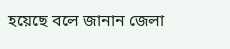হয়েছে বলে জানান জেলা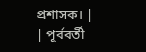প্রশাসক। |
| পূর্ববর্তী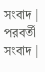সংবাদ | পরবর্তী সংবাদ |